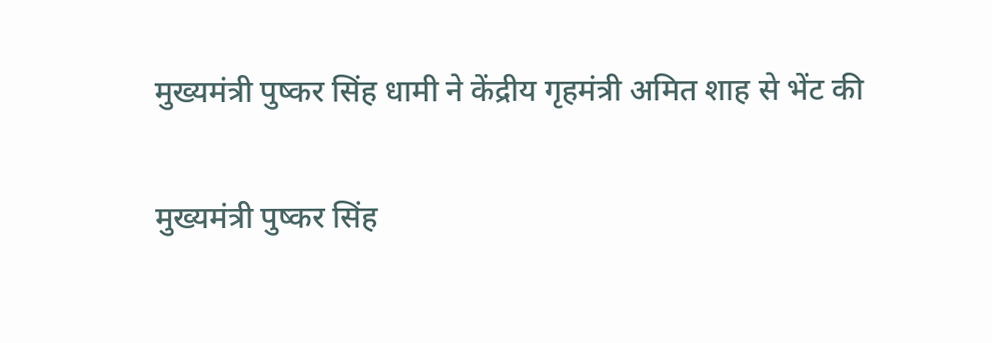मुख्यमंत्री पुष्कर सिंह धामी ने केंद्रीय गृहमंत्री अमित शाह से भेंट की

मुख्यमंत्री पुष्कर सिंह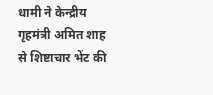धामी ने केन्द्रीय गृहमंत्री अमित शाह से शिष्टाचार भेंट की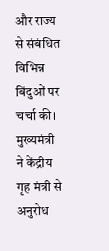और राज्य से संबंधित विभिन्न बिंदुओं पर चर्चा की। मुख्यमंत्री ने केंद्रीय गृह मंत्री से अनुरोध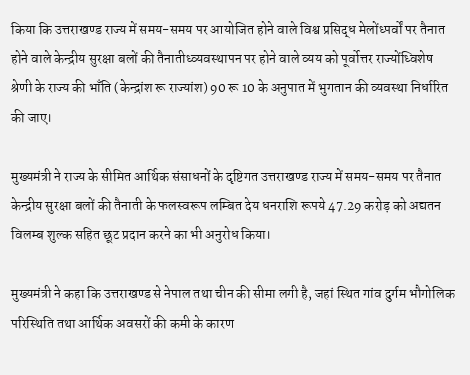किया कि उत्तराखण्ड राज्य में समय-समय पर आयोजित होने वाले विश्व प्रसिद्ध मेलोंध्पर्वों पर तैनात होने वाले केन्द्रीय सुरक्षा बलों की तैनातीध्व्यवस्थापन पर होने वाले व्यय को पूर्वोत्तर राज्योंध्विशेष श्रेणी के राज्य की भाँति (केन्द्रांश रू राज्यांश) 90 रू 10 के अनुपात में भुगतान की व्यवस्था निर्धारित की जाए।

मुख्यमंत्री ने राज्य के सीमित आर्थिक संसाधनों के दृष्टिगत उत्तराखण्ड राज्य में समय-समय पर तैनात केन्द्रीय सुरक्षा बलों की तैनाती के फलस्वरूप लम्बित देय धनराशि रूपये 47.29 करोड़ को अद्यतन विलम्ब शुल्क सहित छूट प्रदान करने का भी अनुरोध किया।

मुख्यमंत्री ने कहा कि उत्तराखण्ड से नेपाल तथा चीन की सीमा लगी है, जहां स्थित गांव दुर्गम भौगोलिक परिस्थिति तथा आर्थिक अवसरों की कमी के कारण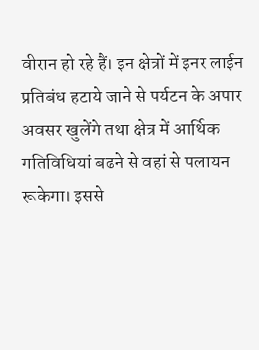वीरान हो रहे हैं। इन क्षेत्रों में इनर लाईन प्रतिबंध हटाये जाने से पर्यटन के अपार अवसर खुलेंगे तथा क्षेत्र में आर्थिक गतिविधियां बढने से वहां से पलायन रूकेगा। इससे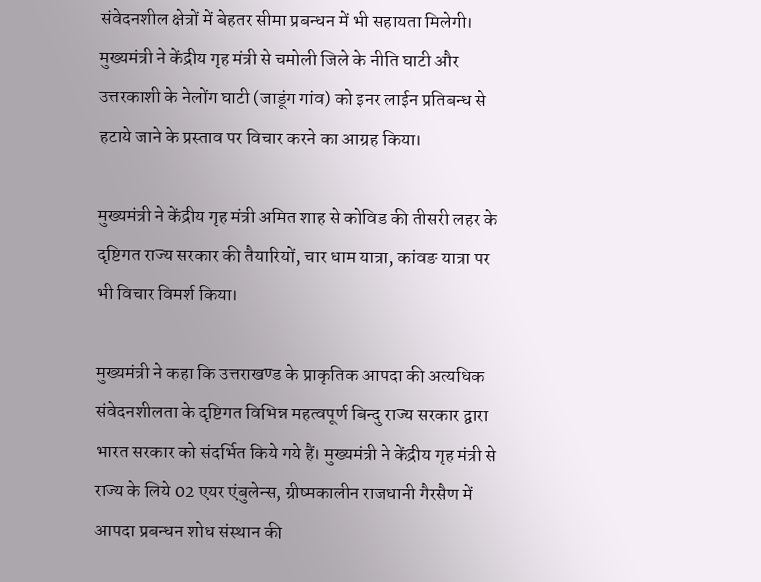संवेदनशील क्षेत्रों में बेहतर सीमा प्रबन्धन में भी सहायता मिलेगी। मुख्यमंत्री ने केंद्रीय गृह मंत्री से चमोली जिले के नीति घाटी और उत्तरकाशी के नेलोंग घाटी (जाडूंग गांव) को इनर लाईन प्रतिबन्ध से हटाये जाने के प्रस्ताव पर विचार करने का आग्रह किया।

मुख्यमंत्री ने केंद्रीय गृह मंत्री अमित शाह से कोविड की तीसरी लहर के दृष्टिगत राज्य सरकार की तैयारियों, चार धाम यात्रा, कांवङ यात्रा पर भी विचार विमर्श किया।

मुख्यमंत्री ने कहा कि उत्तराखण्ड के प्राकृतिक आपदा की अत्यधिक संवेदनशीलता के दृष्टिगत विभिन्न महत्वपूर्ण बिन्दु राज्य सरकार द्वारा भारत सरकार को संदर्भित किये गये हैं। मुख्यमंत्री ने केंद्रीय गृह मंत्री से राज्य के लिये 02 एयर एंबुलेन्स, ग्रीष्मकालीन राजधानी गैरसैण में आपदा प्रबन्धन शोध संस्थान की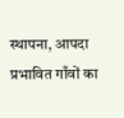स्थापना, आपदा प्रभावित गाँवों का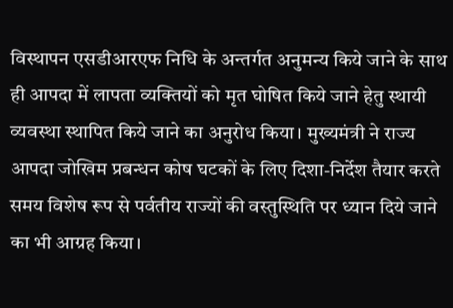विस्थापन एसडीआरएफ निधि के अन्तर्गत अनुमन्य किये जाने के साथ ही आपदा में लापता व्यक्तियों को मृत घोषित किये जाने हेतु स्थायी व्यवस्था स्थापित किये जाने का अनुरोध किया। मुख्यमंत्री ने राज्य आपदा जोखिम प्रबन्धन कोष घटकों के लिए दिशा-निर्देश तैयार करते समय विशेष रूप से पर्वतीय राज्यों की वस्तुस्थिति पर ध्यान दिये जाने का भी आग्रह किया।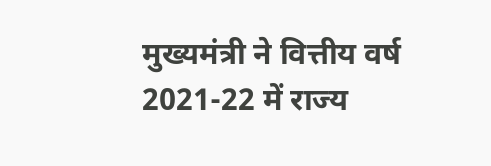मुख्यमंत्री ने वित्तीय वर्ष 2021-22 में राज्य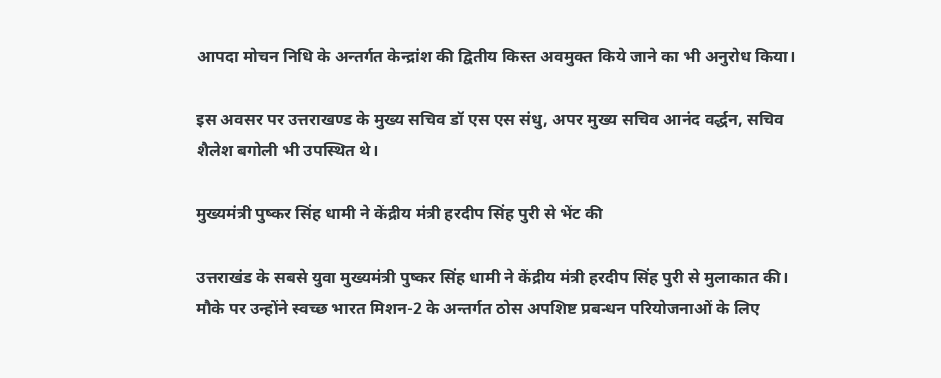आपदा मोचन निधि के अन्तर्गत केन्द्रांश की द्वितीय किस्त अवमुक्त किये जाने का भी अनुरोध किया।

इस अवसर पर उत्तराखण्ड के मुख्य सचिव डॉ एस एस संधु, अपर मुख्य सचिव आनंद वर्द्धन, सचिव शैलेश बगोली भी उपस्थित थे।

मुख्यमंत्री पुष्कर सिंह धामी ने केंद्रीय मंत्री हरदीप सिंह पुरी से भेंट की

उत्तराखंड के सबसे युवा मुख्यमंत्री पुष्कर सिंह धामी ने केंद्रीय मंत्री हरदीप सिंह पुरी से मुलाकात की। मौके पर उन्होंने स्वच्छ भारत मिशन-2 के अन्तर्गत ठोस अपशिष्ट प्रबन्धन परियोजनाओं के लिए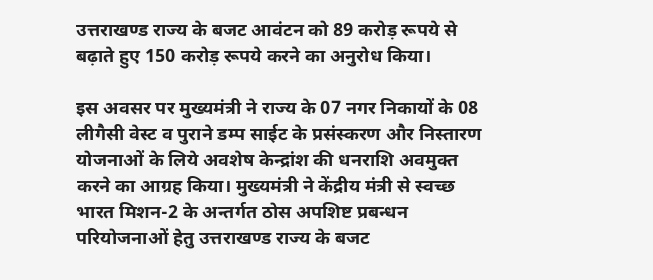उत्तराखण्ड राज्य के बजट आवंटन को 89 करोड़ रूपये से बढ़ाते हुए 150 करोड़ रूपये करने का अनुरोध किया।

इस अवसर पर मुख्यमंत्री ने राज्य के 07 नगर निकायों के 08 लीगैसी वेस्ट व पुराने डम्प साईट के प्रसंस्करण और निस्तारण योजनाओं के लिये अवशेष केन्द्रांश की धनराशि अवमुक्त करने का आग्रह किया। मुख्यमंत्री ने केंद्रीय मंत्री से स्वच्छ भारत मिशन-2 के अन्तर्गत ठोस अपशिष्ट प्रबन्धन परियोजनाओं हेतु उत्तराखण्ड राज्य के बजट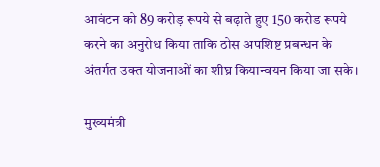आवंटन को 89 करोड़ रूपये से बढ़ाते हुए 150 करोड रूपये करने का अनुरोध किया ताकि ठोस अपशिष्ट प्रबन्धन के अंतर्गत उक्त योजनाओं का शीघ्र कियान्वयन किया जा सके।

मुख्यमंत्री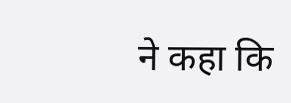ने कहा कि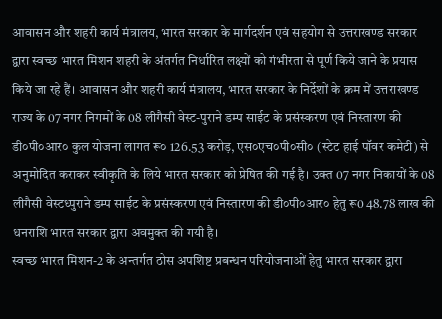आवासन और शहरी कार्य मंत्रालय, भारत सरकार के मार्गदर्शन एवं सहयोग से उत्तराखण्ड सरकार द्वारा स्वच्छ भारत मिशन शहरी के अंतर्गत निर्धारित लक्ष्यों को गंभीरता से पूर्ण किये जाने के प्रयास किये जा रहे हैं। आवासन और शहरी कार्य मंत्रालय, भारत सरकार के निर्देशों के क्रम में उत्तराखण्ड राज्य के 07 नगर निगमों के 08 लीगैसी वेस्ट-पुराने डम्प साईट के प्रसंस्करण एवं निस्तारण की डी०पी०आर० कुल योजना लागत रू० 126.53 करोड़, एस०एच०पी०सी० (स्टेट हाई पॉवर कमेटी) से अनुमोदित कराकर स्वीकृति के लिये भारत सरकार को प्रेषित की गई है। उक्त 07 नगर निकायों के 08 लीगैसी वेस्टध्पुराने डम्प साईट के प्रसंस्करण एवं निस्तारण की डी०पी०आर० हेतु रू0 48.78 लाख की धनराशि भारत सरकार द्वारा अवमुक्त की गयी है।
स्वच्छ भारत मिशन-2 के अन्तर्गत ठोस अपशिष्ट प्रबन्धन परियोजनाओं हेतु भारत सरकार द्वारा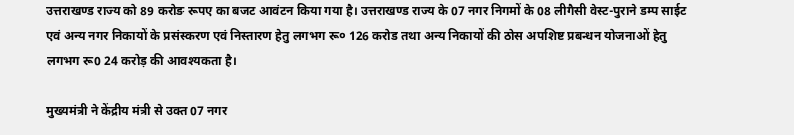उत्तराखण्ड राज्य को 89 करोङ रूपए का बजट आवंटन किया गया है। उत्तराखण्ड राज्य के 07 नगर निगमों के 08 लीगैसी वेस्ट-पुराने डम्प साईट एवं अन्य नगर निकायों के प्रसंस्करण एवं निस्तारण हेतु लगभग रू० 126 करोड तथा अन्य निकायों की ठोस अपशिष्ट प्रबन्धन योजनाओं हेतु लगभग रू0 24 करोड़ की आवश्यकता है।

मुख्यमंत्री ने केंद्रीय मंत्री से उक्त 07 नगर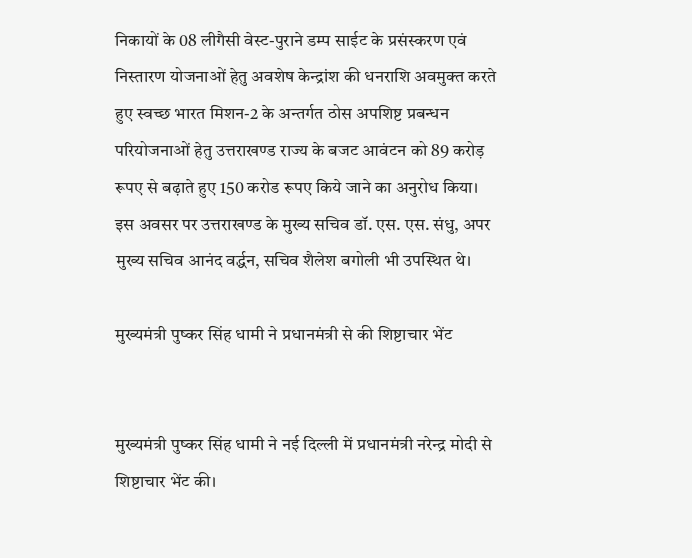निकायों के 08 लीगैसी वेस्ट-पुराने डम्प साईट के प्रसंस्करण एवं निस्तारण योजनाओं हेतु अवशेष केन्द्रांश की धनराशि अवमुक्त करते हुए स्वच्छ भारत मिशन-2 के अन्तर्गत ठोस अपशिष्ट प्रबन्धन परियोजनाओं हेतु उत्तराखण्ड राज्य के बजट आवंटन को 89 करोड़ रूपए से बढ़ाते हुए 150 करोड रूपए किये जाने का अनुरोध किया।
इस अवसर पर उत्तराखण्ड के मुख्य सचिव डॉ. एस. एस. संधु, अपर मुख्य सचिव आनंद वर्द्धन, सचिव शैलेश बगोली भी उपस्थित थे।

मुख्यमंत्री पुष्कर सिंह धामी ने प्रधानमंत्री से की शिष्टाचार भेंट


मुख्यमंत्री पुष्कर सिंह धामी ने नई दिल्ली में प्रधानमंत्री नरेन्द्र मोदी से शिष्टाचार भेंट की।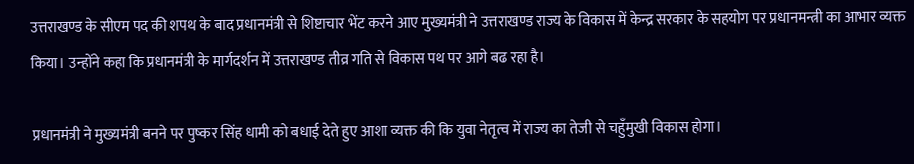उत्तराखण्ड के सीएम पद की शपथ के बाद प्रधानमंत्री से शिष्टाचार भेंट करने आए मुख्यमंत्री ने उत्तराखण्ड राज्य के विकास में केन्द्र सरकार के सहयोग पर प्रधानमन्त्री का आभार व्यक्त किया। उन्होंने कहा कि प्रधानमंत्री के मार्गदर्शन में उत्तराखण्ड तीव्र गति से विकास पथ पर आगे बढ रहा है।

प्रधानमंत्री ने मुख्यमंत्री बनने पर पुष्कर सिंह धामी को बधाई देते हुए आशा व्यक्त की कि युवा नेतृत्व में राज्य का तेजी से चहुँमुखी विकास होगा।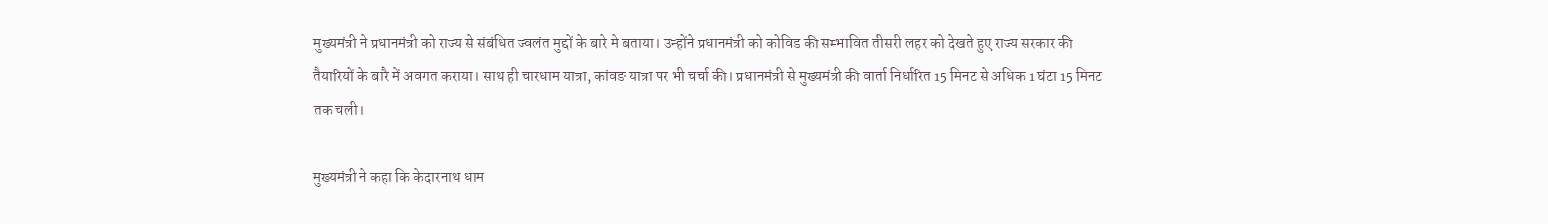मुख्यमंत्री ने प्रधानमंत्री को राज्य से संबंधित ज्वलंत मुद्दों के बारे मे बताया। उन्होंने प्रधानमंत्री को कोविड की सम्भावित तीसरी लहर को देखते हुए राज्य सरकार की तैयारियों के बारै में अवगत कराया। साथ ही चारधाम यात्रा, कांवङ यात्रा पर भी चर्चा की। प्रधानमंत्री से मुख्यमंत्री की वार्ता निर्धारित 15 मिनट से अधिक 1 घंटा 15 मिनट तक चली।

मुख्यमंत्री ने कहा कि केदारनाथ धाम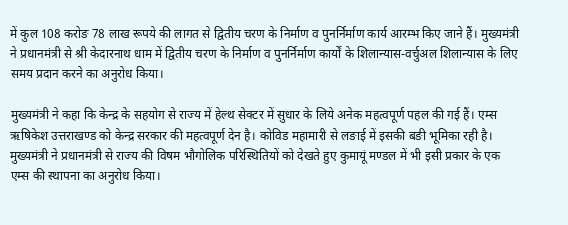में कुल 108 करोङ 78 लाख रूपये की लागत से द्वितीय चरण के निर्माण व पुनर्निर्माण कार्य आरम्भ किए जाने हैं। मुख्यमंत्री ने प्रधानमंत्री से श्री केदारनाथ धाम में द्वितीय चरण के निर्माण व पुनर्निर्माण कार्यों के शिलान्यास-वर्चुअल शिलान्यास के लिए समय प्रदान करने का अनुरोध किया।

मुख्यमंत्री ने कहा कि केन्द्र के सहयोग से राज्य में हेल्थ सेक्टर में सुधार के लिये अनेक महत्वपूर्ण पहल की गई हैं। एम्स ऋषिकेश उत्तराखण्ड को केन्द्र सरकार की महत्वपूर्ण देन है। कोविड महामारी से लङाई में इसकी बङी भूमिका रही है। मुख्यमंत्री ने प्रधानमंत्री से राज्य की विषम भौगोलिक परिस्थितियों को देखते हुए कुमायूं मण्डल में भी इसी प्रकार के एक एम्स की स्थापना का अनुरोध किया।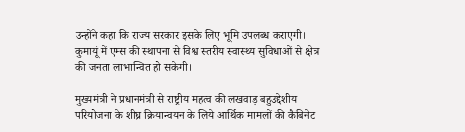उन्होंने कहा कि राज्य सरकार इसके लिए भूमि उपलब्ध कराएगी। कुमायूं में एम्स की स्थापना से विश्व स्तरीय स्वास्थ्य सुविधाओं से क्षेत्र की जनता लाभान्वित हो सकेगी।

मुख्यमंत्री ने प्रधानमंत्री से राष्ट्रीय महत्व की लखवाड़ बहुउद्देशीय परियोजना के शीघ्र क्रियान्वयन के लिये आर्थिक मामलों की कैबिनेट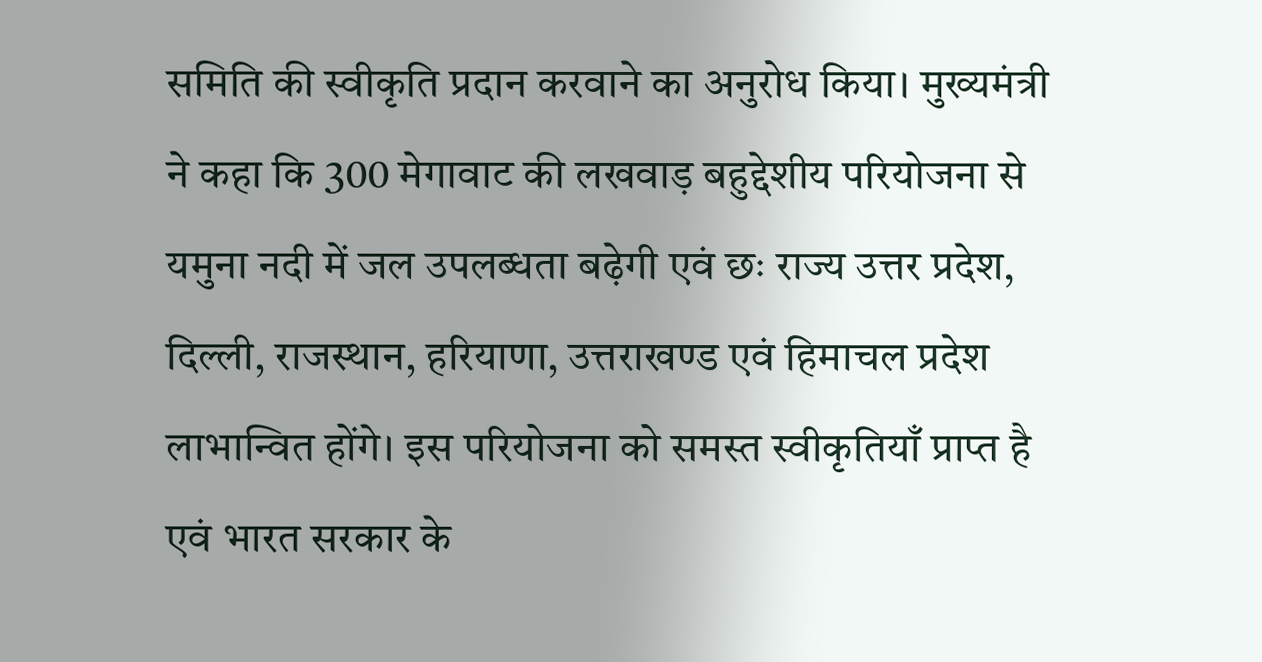समिति की स्वीकृति प्रदान करवाने का अनुरोध किया। मुख्यमंत्री ने कहा कि 300 मेगावाट की लखवाड़ बहुद्देशीय परियोजना से यमुना नदी में जल उपलब्धता बढ़ेगी एवं छः राज्य उत्तर प्रदेश, दिल्ली, राजस्थान, हरियाणा, उत्तराखण्ड एवं हिमाचल प्रदेश लाभान्वित होंगे। इस परियोजना को समस्त स्वीकृतियाँ प्राप्त है एवं भारत सरकार के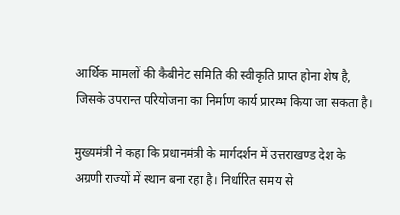आर्थिक मामलों की कैबीनेट समिति की स्वीकृति प्राप्त होना शेष है, जिसके उपरान्त परियोजना का निर्माण कार्य प्रारम्भ किया जा सकता है।

मुख्यमंत्री ने कहा कि प्रधानमंत्री के मार्गदर्शन में उत्तराखण्ड देश के अग्रणी राज्यों में स्थान बना रहा है। निर्धारित समय से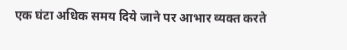एक घंटा अधिक समय दिये जाने पर आभार व्यक्त करते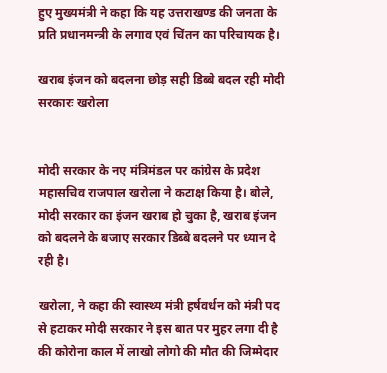हुए मुख्यमंत्री ने कहा कि यह उत्तराखण्ड की जनता के प्रति प्रधानमन्त्री के लगाव एवं चिंतन का परिचायक है।

खराब इंजन को बदलना छोड़ सही डिब्बे बदल रही मोदी सरकारः खरोला


मोदी सरकार के नए मंत्रिमंडल पर कांग्रेस के प्रदेश महासचिव राजपाल खरोला ने कटाक्ष किया है। बोले, मोदी सरकार का इंजन खराब हो चुका है, खराब इंजन को बदलने के बजाए सरकार डिब्बे बदलने पर ध्यान दे रही है।

खरोला, ने कहा की स्वास्थ्य मंत्री हर्षवर्धन को मंत्री पद से हटाकर मोदी सरकार ने इस बात पर मुहर लगा दी है की कोरोना काल में लाखो लोगो की मौत की जिम्मेदार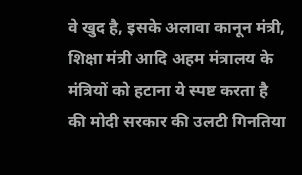वे खुद है, इसके अलावा कानून मंत्री, शिक्षा मंत्री आदि अहम मंत्रालय के मंत्रियों को हटाना ये स्पष्ट करता है की मोदी सरकार की उलटी गिनतिया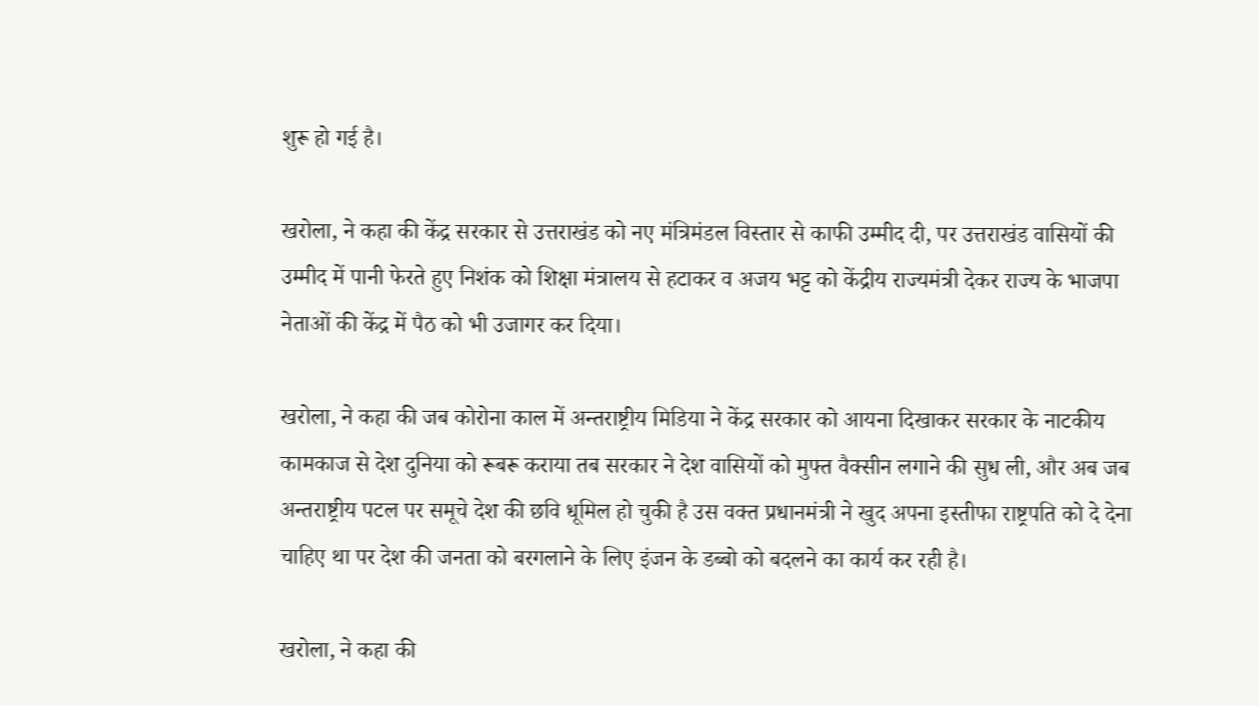शुरू हो गई है।

खरोला, ने कहा की केंद्र सरकार से उत्तराखंड को नए मंत्रिमंडल विस्तार से काफी उम्मीद दी, पर उत्तराखंड वासियों की उम्मीद में पानी फेरते हुए निशंक को शिक्षा मंत्रालय से हटाकर व अजय भट्ट को केंद्रीय राज्यमंत्री देकर राज्य के भाजपा नेताओं की केंद्र में पैठ को भी उजागर कर दिया।

खरोला, ने कहा की जब कोरोना काल में अन्तराष्ट्रीय मिडिया ने केंद्र सरकार को आयना दिखाकर सरकार के नाटकीय कामकाज से देश दुनिया को रूबरू कराया तब सरकार ने देश वासियों को मुफ्त वैक्सीन लगाने की सुध ली, और अब जब अन्तराष्ट्रीय पटल पर समूचे देश की छवि धूमिल हो चुकी है उस वक्त प्रधानमंत्री ने खुद अपना इस्तीफा राष्ट्रपति को दे देना चाहिए था पर देश की जनता को बरगलाने के लिए इंजन के डब्बो को बदलने का कार्य कर रही है।

खरोला, ने कहा की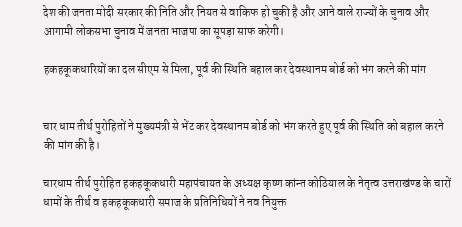देश की जनता मोदी सरकार की निति और नियत से वाकिफ हो चुकी है और आने वाले राज्यों के चुनाव और आगामी लोकसभा चुनाव में जनता भाजपा का सूपड़ा साफ करेगी।

हकहकूकधारियों का दल सीएम से मिला, पूर्व की स्थिति बहाल कर देवस्थानम बोर्ड को भंग करने की मांग


चार धाम तीर्थ पुरोहितों ने मुख्यमंत्री से भेंट कर देवस्थानम बोर्ड को भंग करते हुए पूर्व की स्थिति को बहाल करने की मांग की है।

चारधाम तीर्थ पुरोहित हकहकूकधारी महापंचायत के अध्यक्ष कृष्ण कांन्त कोठियाल के नेतृत्व उत्तराखंण्ड के चारों धामों के तीर्थ व हकहकूकधारी समाज के प्रतिनिधियों ने नव नियुक्त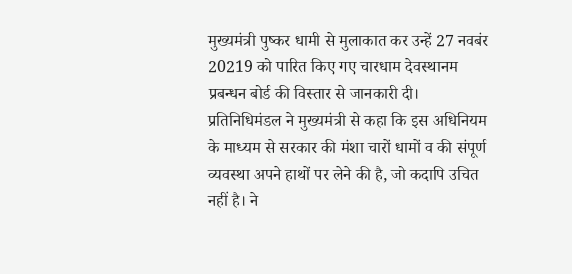मुख्यमंत्री पुष्कर धामी से मुलाकात कर उन्हें 27 नवबंर 20219 को पारित किए गए चारधाम देवस्थानम प्रबन्धन बोर्ड की विस्तार से जानकारी दी। प्रतिनिधिमंडल ने मुख्यमंत्री से कहा कि इस अधिनियम के माध्यम से सरकार की मंशा चारों धामों व की संपूर्ण व्यवस्था अपने हाथों पर लेने की है, जो कदापि उचित नहीं है। ने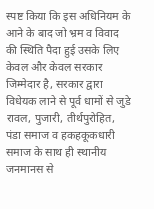स्पष्ट किया कि इस अधिनियम के आने के बाद जो भ्रम व विवाद की स्थिति पैदा हुई उसके लिए केवल और केवल सरकार जिम्मेदार है, सरकार द्वारा विधेयक लाने से पूर्व धामों से जुडे रावल, पुजारी, तीर्थपुरोहित, पंडा समाज व हकहकूकधारी समाज के साथ ही स्थानीय जनमानस से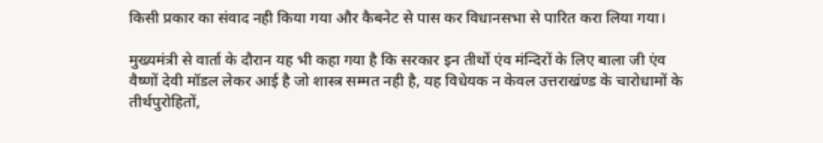किसी प्रकार का संवाद नही किया गया और कैबनेट से पास कर विधानसभा से पारित करा लिया गया।

मुख्यमंत्री से वार्ता के दौरान यह भी कहा गया है कि सरकार इन तीर्थो एंव मंन्दिरों के लिए बाला जी एंव वैष्णों देवी मॉडल लेकर आई है जो शास्त्र सम्मत नही है, यह विधेयक न केवल उत्तराखंण्ड के चारोधामों के तीर्थपुरोहितों,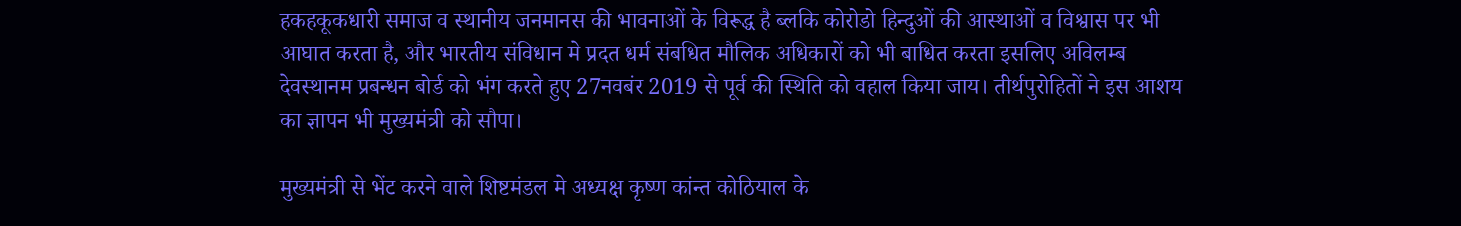हकहकूकधारी समाज व स्थानीय जनमानस की भावनाओं के विरूद्ध है ब्लकि कोरोडो हिन्दुओं की आस्थाओं व विश्वास पर भी आघात करता है, और भारतीय संविधान मे प्रदत धर्म संबधित मौलिक अधिकारों को भी बाधित करता इसलिए अविलम्ब देवस्थानम प्रबन्धन बोर्ड को भंग करते हुए 27नवबंर 2019 से पूर्व की स्थिति को वहाल किया जाय। तीर्थपुरोहितों ने इस आशय का ज्ञापन भी मुख्यमंत्री को सौपा।

मुख्यमंत्री से भेंट करने वाले शिष्टमंडल मे अध्यक्ष कृष्ण कांन्त कोठियाल के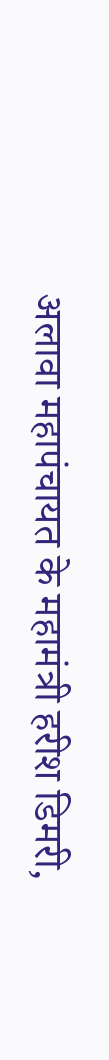अलावा महापंचायत के महामंत्री हरीश डिमरी,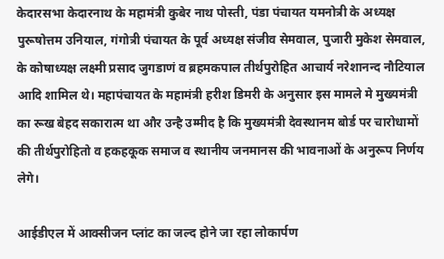केदारसभा केदारनाथ के महामंत्री कुबेर नाथ पोस्ती, पंडा पंचायत यमनोत्री के अध्यक्ष पुरूषोत्तम उनियाल, गंगोत्री पंचायत के पूर्व अध्यक्ष संजीव सेमवाल, पुजारी मुकेश सेमवाल, के कोषाध्यक्ष लक्ष्मी प्रसाद जुगडाणं व ब्रहमकपाल तीर्थपुरोहित आचार्य नरेशानन्द नौटियाल आदि शामिल थे। महापंचायत के महामंत्री हरीश डिमरी के अनुसार इस मामले मे मुख्यमंत्री का रूख बेहद सकारात्म था और उन्है उम्मीद है कि मुख्यमंत्री देवस्थानम बोर्ड पर चारोधामों की तीर्थपुरोहितो व हकहकूक समाज व स्थानीय जनमानस की भावनाओं के अनुरूप निर्णय लेगे।

आईडीएल में आक्सीजन प्लांट का जल्द होने जा रहा लोकार्पण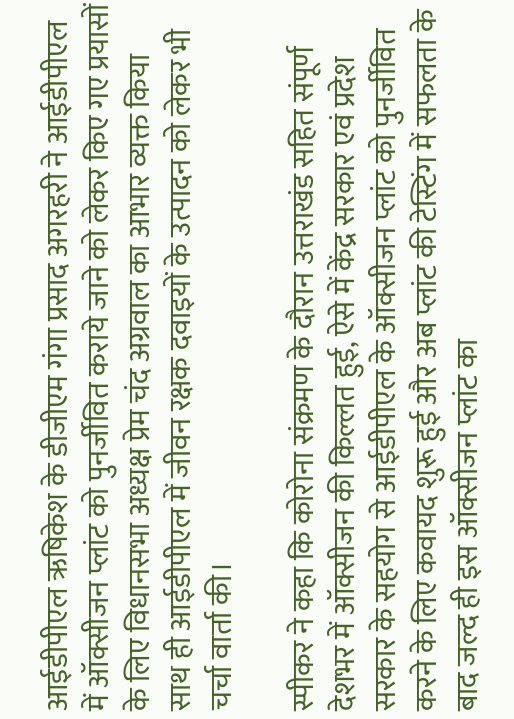आईडीपीएल ऋषिकेश के डीजीएम गंगा प्रसाद अगरहरी ने आईडीपीएल में ऑक्सीजन प्लांट को पुनर्जीवित कराये जाने को लेकर किए गए प्रयासों के लिए विधानसभा अध्यक्ष प्रेम चंद अग्रवाल का आभार व्यक्त किया साथ ही आईडीपीएल में जीवन रक्षक दवाइयों के उत्पादन को लेकर भी चर्चा वार्ता की।

स्पीकर ने कहा कि कोरोना संक्रमण के दौरान उत्तराखंड सहित संपूर्ण देशभर में ऑक्सीजन की किल्लत हुई, ऐसे में केंद्र सरकार एवं प्रदेश सरकार के सहयोग से आईडीपीएल के ऑक्सीजन प्लांट को पुनर्जीवित करने के लिए कवायद शुरू हुई और अब प्लांट की टेस्टिंग में सफलता के बाद जल्द ही इस ऑक्सीजन प्लांट का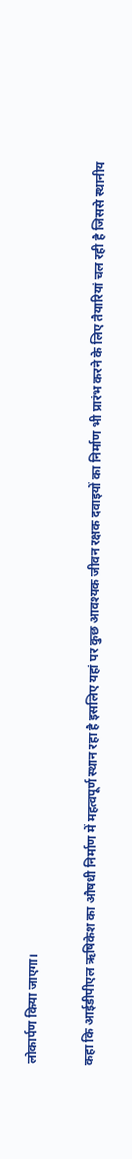लोकार्पण किया जाएगा।

कहा कि आईडीपीएल ऋषिकेश का औषधी निर्माण में महत्वपूर्ण स्थान रहा है इसलिए यहां पर कुछ आवश्यक जीवन रक्षक दवाइयों का निर्माण भी प्रारंभ करने के लिए तैयारियां चल रही है जिससे स्थानीय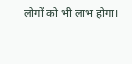लोगों को भी लाभ होगा।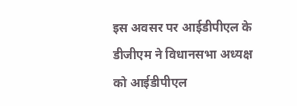इस अवसर पर आईडीपीएल के डीजीएम ने विधानसभा अध्यक्ष को आईडीपीएल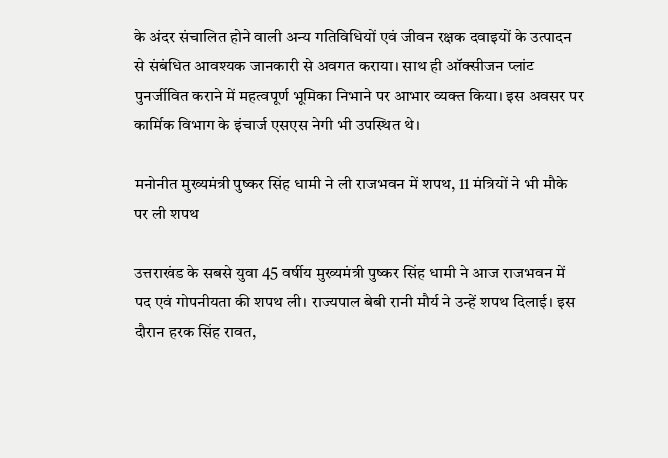के अंदर संचालित होने वाली अन्य गतिविधियों एवं जीवन रक्षक दवाइयों के उत्पादन से संबंधित आवश्यक जानकारी से अवगत कराया। साथ ही ऑक्सीजन प्लांट पुनर्जीवित कराने में महत्वपूर्ण भूमिका निभाने पर आभार व्यक्त किया। इस अवसर पर कार्मिक विभाग के इंचार्ज एसएस नेगी भी उपस्थित थे।

मनोनीत मुख्यमंत्री पुष्कर सिंह धामी ने ली राजभवन में शपथ, 11 मंत्रियों ने भी मौके पर ली शपथ

उत्तराखंड के सबसे युवा 45 वर्षीय मुख्यमंत्री पुष्कर सिंह धामी ने आज राजभवन में पद एवं गोपनीयता की शपथ ली। राज्यपाल बेबी रानी मौर्य ने उन्हें शपथ दिलाई। इस दौरान हरक सिंह रावत,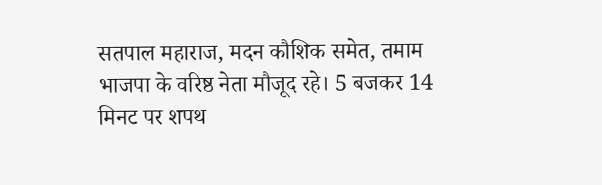सतपाल महाराज, मदन कौशिक समेत, तमाम भाजपा के वरिष्ठ नेता मौजूद रहे। 5 बजकर 14 मिनट पर शपथ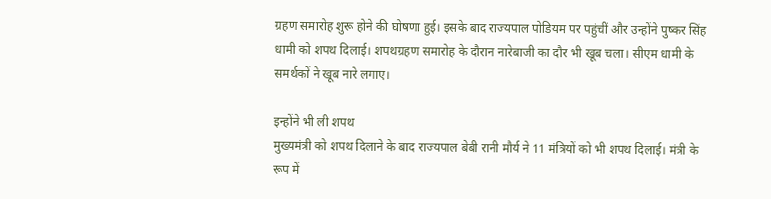ग्रहण समारोह शुरू होने की घोषणा हुई। इसके बाद राज्यपाल पोडियम पर पहुंचीं और उन्होंने पुष्कर सिंह धामी को शपथ दिलाई। शपथग्रहण समारोह के दौरान नारेबाजी का दौर भी खूब चला। सीएम धामी के समर्थकों ने खूब नारे लगाए।

इन्होंने भी ली शपथ
मुख्यमंत्री को शपथ दिलाने के बाद राज्यपाल बेबी रानी मौर्य ने 11 मंत्रियों को भी शपथ दिलाई। मंत्री के रूप में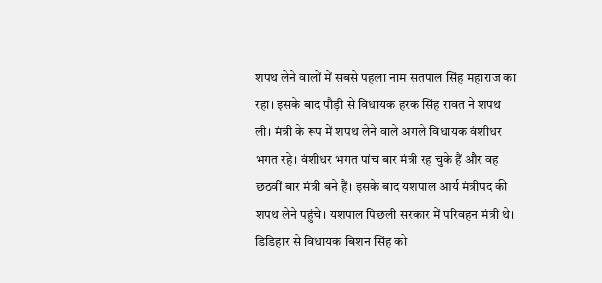शपथ लेने वालों में सबसे पहला नाम सतपाल सिंह महाराज का रहा। इसके बाद पौड़ी से विधायक हरक सिंह रावत ने शपथ ली। मंत्री के रूप में शपथ लेने वाले अगले विधायक वंशीधर भगत रहे। वंशीधर भगत पांच बार मंत्री रह चुके हैं और वह छठवीं बार मंत्री बने हैं। इसके बाद यशपाल आर्य मंत्रीपद की शपथ लेने पहुंचे। यशपाल पिछली सरकार में परिवहन मंत्री थे। डिडिहार से विधायक बिशन सिंह को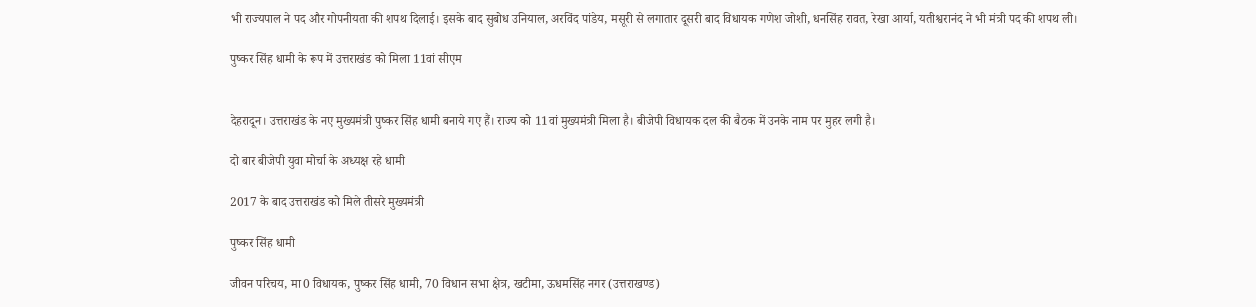भी राज्यपाल ने पद और गोपनीयता की शपथ दिलाई। इसके बाद सुबोध उनियाल, अरविंद पांडेय, मसूरी से लगातार दूसरी बाद विधायक गणेश जोशी, धनसिंह रावत, रेखा आर्या, यतीश्वरानंद ने भी मंत्री पद की शपथ ली।

पुष्कर सिंह धामी के रूप में उत्तराखंड को मिला 11वां सीएम


देहरादून। उत्तराखंड के नए मुख्यमंत्री पुष्कर सिंह धामी बनाये गए हैं। राज्य को 11वां मुख्यमंत्री मिला है। बीजेपी विधायक दल की बैठक में उनके नाम पर मुहर लगी है।

दो बार बीजेपी युवा मोर्चा के अध्यक्ष रहे धामी

2017 के बाद उत्तराखंड को मिले तीसरे मुख्यमंत्री

पुष्कर सिंह धामी

जीवन परिचय, मा0 विधायक, पुष्कर सिंह धामी, 70 विधान सभा क्षेत्र, खटीमा, ऊधमसिंह नगर (उत्तराखण्ड)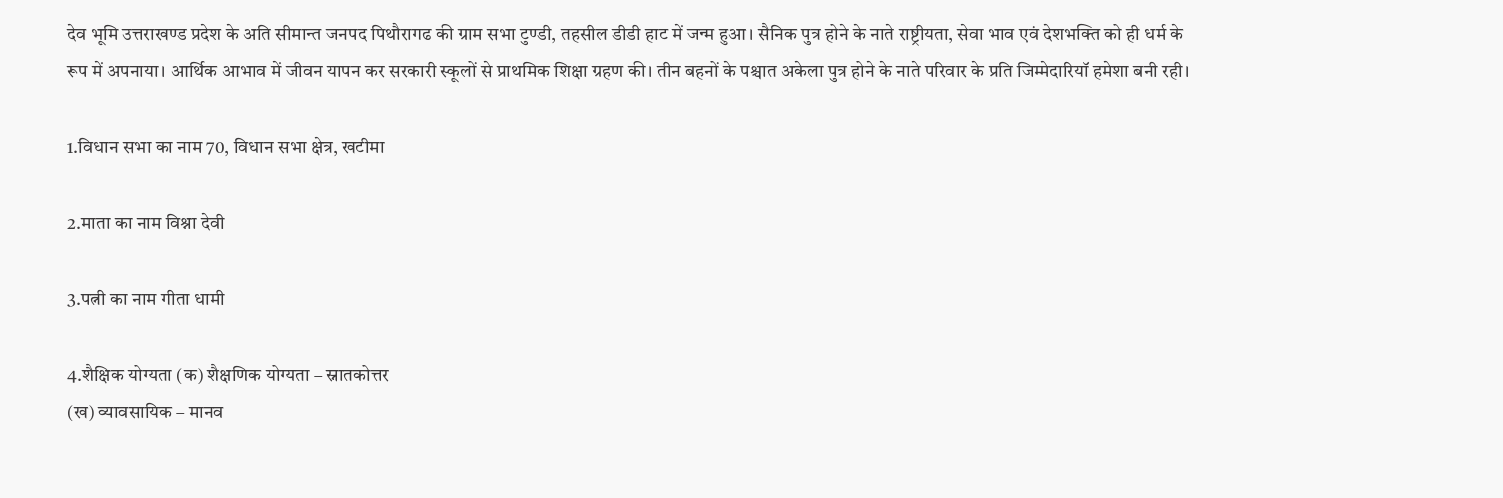देव भूमि उत्तराखण्ड प्रदेश के अति सीमान्त जनपद पिथौरागढ की ग्राम सभा टुण्डी, तहसील डीडी हाट में जन्म हुआ। सैनिक पुत्र होने के नाते राष्ट्रीयता, सेवा भाव एवं देशभक्ति को ही धर्म के रूप में अपनाया। आर्थिक आभाव में जीवन यापन कर सरकारी स्कूलों से प्राथमिक शिक्षा ग्रहण की। तीन बहनों के पश्चात अकेला पुत्र होने के नाते परिवार के प्रति जिम्मेदारियॉ हमेशा बनी रही।

1.विधान सभा का नाम 70, विधान सभा क्षेत्र, खटीमा

2.माता का नाम विश्ना देवी

3.पत्नी का नाम गीता धामी

4.शैक्षिक योग्यता (क) शैक्षणिक योग्यता – स्नातकोत्तर
(ख) व्यावसायिक – मानव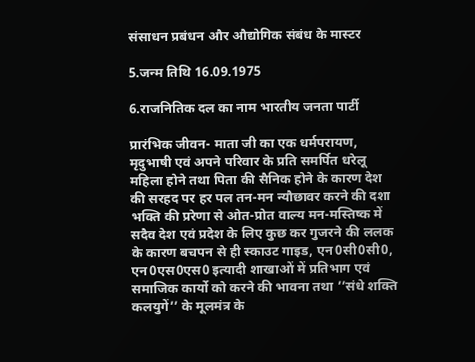संसाधन प्रबंधन और औद्योगिक संबंध के मास्टर

5.जन्म तिथि 16.09.1975

6.राजनितिक दल का नाम भारतीय जनता पार्टी

प्रारंभिक जीवन- माता जी का एक धर्मपरायण, मृदुभाषी एवं अपने परिवार के प्रति समर्पित धरेलू महिला होने तथा पिता की सैनिक होने के कारण देश की सरहद पर हर पल तन-मन न्यौछावर करने की दशा भक्ति की प्ररेणा से ओत-प्रोत वाल्य मन-मस्तिष्क में सदैव देश एवं प्रदेश के लिए कुछ कर गुजरने की ललक के कारण बचपन से ही स्काउट गाइड, एन0सी0सी0, एन0एस0एस0 इत्यादी शाखाओं में प्रतिभाग एवं समाजिक कार्यो को करने की भावना तथा ’’संधे शक्ति कलयुगें’’ के मूलमंत्र के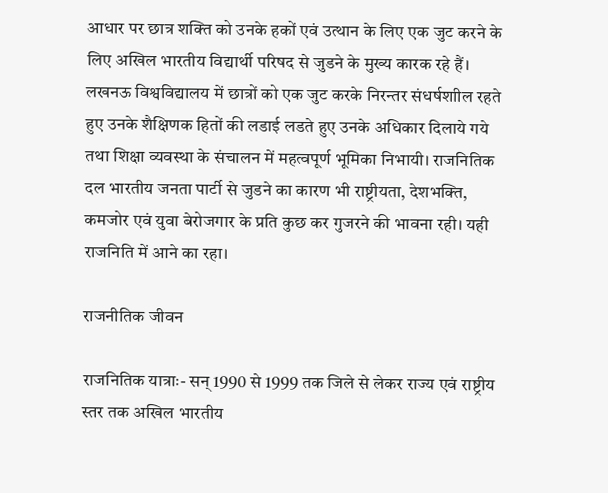आधार पर छात्र शक्ति को उनके हकों एवं उत्थान के लिए एक जुट करने के लिए अखिल भारतीय विद्यार्थी परिषद से जुडने के मुख्य कारक रहे हैं। लखनऊ विश्वविद्यालय में छात्रों को एक जुट करके निरन्तर संधर्षशाील रहते हुए उनके शैक्षिणक हितों की लडाई लडते हुए उनके अधिकार दिलाये गये तथा शिक्षा व्यवस्था के संचालन में महत्वपूर्ण भूमिका निभायी। राजनितिक दल भारतीय जनता पार्टी से जुडने का कारण भी राष्ट्रीयता, देशभक्ति, कमजोर एवं युवा बेरोजगार के प्रति कुछ कर गुजरने की भावना रही। यही राजनिति में आने का रहा।

राजनीतिक जीवन

राजनितिक यात्राः- सन् 1990 से 1999 तक जिले से लेकर राज्य एवं राष्ट्रीय स्तर तक अखिल भारतीय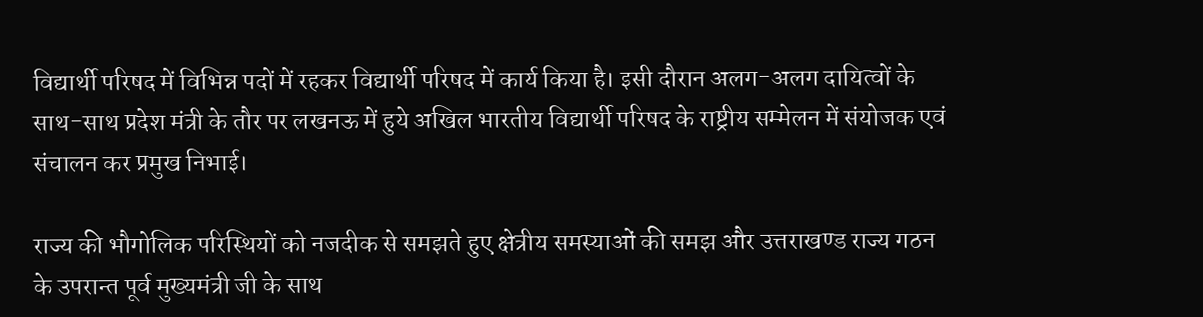विद्यार्थी परिषद में विभिन्न पदों में रहकर विद्यार्थी परिषद में कार्य किया है। इसी दौरान अलग-अलग दायित्वों के साथ-साथ प्रदेश मंत्री के तौर पर लखनऊ में हुये अखिल भारतीय विद्यार्थी परिषद के राष्ट्रीय सम्मेलन में संयोजक एवं संचालन कर प्रमुख निभाई।

राज्य की भौगोलिक परिस्थियों को नजदीक से समझते हुए क्षेत्रीय समस्याओं की समझ और उत्तराखण्ड राज्य गठन के उपरान्त पूर्व मुख्यमंत्री जी के साथ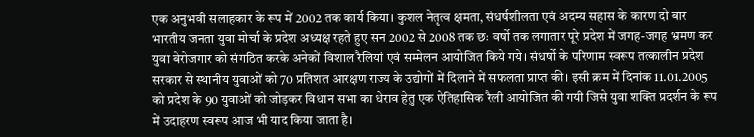एक अनुभवी सलाहकार के रूप में 2002 तक कार्य किया। कुशल नेतृत्व क्षमता, संधर्षशीलता एवं अदम्य सहास के कारण दो बार भारतीय जनता युवा मोर्चा के प्रदेश अध्यक्ष रहते हुए सन 2002 से 2008 तक छः वर्षो तक लगातार पूरे प्रदेश में जगह-जगह भ्रमण कर युवा बेरोजगार को संगठित करके अनेकों विशाल रैलियां एवं सम्मेलन आयोजित किये गये। संधर्षो के परिणाम स्वरूप तत्कालीन प्रदेश सरकार से स्थानीय युवाओं को 70 प्रतिशत आरक्षण राज्य के उद्योगों में दिलाने में सफलता प्राप्त की। इसी क्रम में दिनांक 11.01.2005 को प्रदेश के 90 युवाओं को जोड़कर विधान सभा का धेराव हेतु एक ऐतिहासिक रैली आयोजित की गयी जिसे युवा शक्ति प्रदर्शन के रूप में उदाहरण स्वरूप आज भी याद किया जाता है।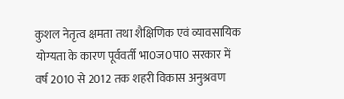कुशल नेतृत्व क्षमता तथा शैक्षिणिक एवं व्यावसायिक योग्यता के कारण पूर्ववर्ती भा0ज0पा0 सरकार में वर्ष 2010 से 2012 तक शहरी विकास अनुश्रवण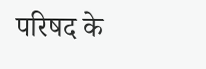परिषद के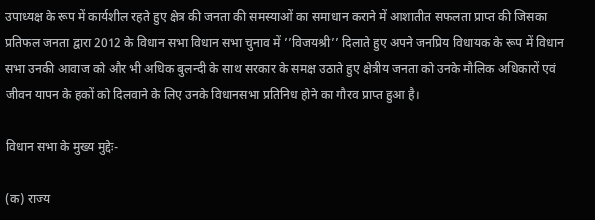उपाध्यक्ष के रूप में कार्यशील रहते हुए क्षेत्र की जनता की समस्याओं का समाधान कराने में आशातीत सफलता प्राप्त की जिसका प्रतिफल जनता द्वारा 2012 के विधान सभा विधान सभा चुनाव में ’’विजयश्री’’ दिलाते हुए अपने जनप्रिय विधायक के रूप में विधान सभा उनकी आवाज को और भी अधिक बुलन्दी के साथ सरकार के समक्ष उठाते हुए क्षेत्रीय जनता को उनके मौलिक अधिकारों एवं जीवन यापन के हकों को दिलवाने के लिए उनके विधानसभा प्रतिनिध होने का गौरव प्राप्त हुआ है।

विधान सभा के मुख्य मुद्देः-

(क) राज्य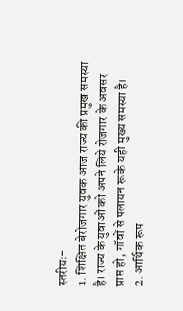स्तरीयः-
1. शिक्षित बेरोजगार युवक आज राज्य की प्रमुख समस्या है। राज्य के युवाओं को अपने लिये रोजगार के अवसर प्राप्त हो, गॉवों से पलायन रूके यही मुख्य समस्या है।
2. आर्थिक रूप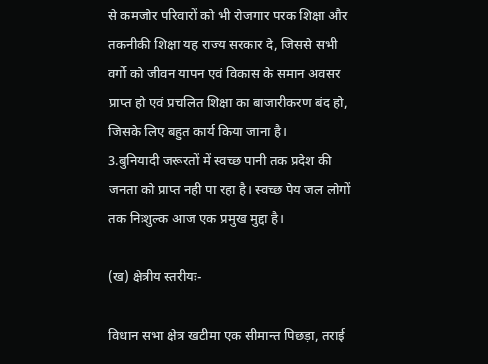से कमजोर परिवारों को भी रोजगार परक शिक्षा और तकनीकी शिक्षा यह राज्य सरकार दे, जिससे सभी वर्गो को जीवन यापन एवं विकास के समान अवसर प्राप्त हो एवं प्रचलित शिक्षा का बाजारीकरण बंद हो, जिसके लिए बहुत कार्य किया जाना है।
3.बुनियादी जरूरतों में स्वच्छ पानी तक प्रदेश की जनता को प्राप्त नही पा रहा है। स्वच्छ पेय जल लोगों तक निःशुल्क आज एक प्रमुख मुद्दा है।

(ख) क्षेत्रीय स्तरीयः-

विधान सभा क्षेत्र खटीमा एक सीमान्त पिछड़ा, तराई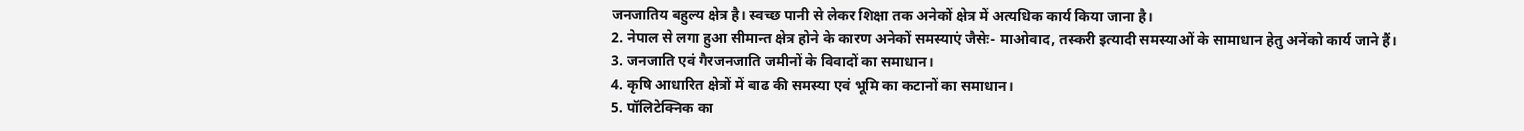जनजातिय बहुल्य क्षेत्र है। स्वच्छ पानी से लेकर शिक्षा तक अनेकों क्षेत्र में अत्यधिक कार्य किया जाना है।
2. नेपाल से लगा हुआ सीमान्त क्षेत्र होने के कारण अनेकों समस्याएं जैसेः- माओवाद, तस्करी इत्यादी समस्याओं के सामाधान हेतु अनेंको कार्य जाने हैं।
3. जनजाति एवं गैरजनजाति जमीनों के विवादों का समाधान।
4. कृषि आधारित क्षेत्रों में बाढ की समस्या एवं भूमि का कटानों का समाधान।
5. पॉलिटेक्निक का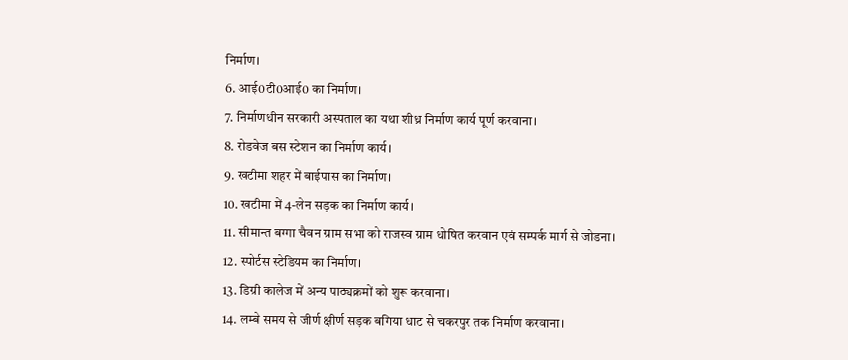निर्माण।
6. आई0टी0आई0 का निर्माण।
7. निर्माणधीन सरकारी अस्पताल का यथा शीध्र निर्माण कार्य पूर्ण करवाना।
8. रोडवेज बस स्टेशन का निर्माण कार्य।
9. खटीमा शहर में बाईपास का निर्माण।
10. खटीमा में 4-लेन सड़क का निर्माण कार्य।
11. सीमान्त बग्गा चैवन ग्राम सभा को राजस्व ग्राम धोषित करवान एवं सम्पर्क मार्ग से जोडना।
12. स्पोर्टस स्टेडियम का निर्माण।
13. डिग्री कालेज में अन्य पाठ्यक्रमों को शुरू करवाना।
14. लम्बे समय से जीर्ण क्षीर्ण सड़क बगिया धाट से चकरपुर तक निर्माण करवाना।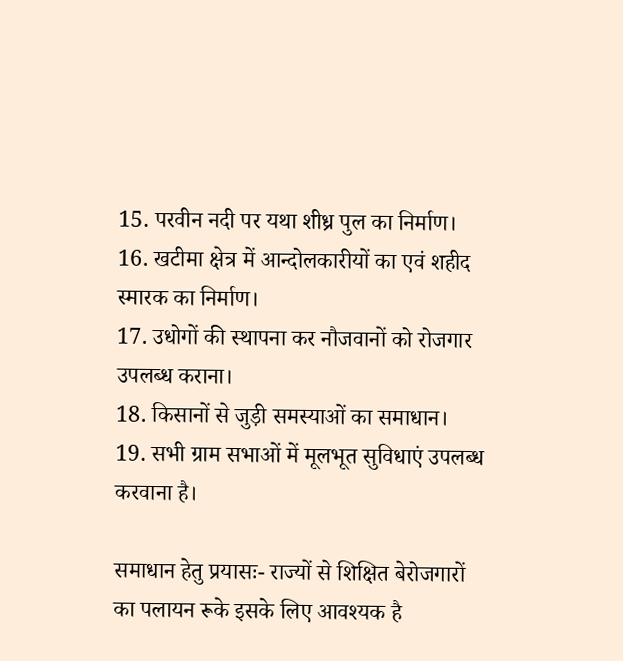15. परवीन नदी पर यथा शीध्र पुल का निर्माण।
16. खटीमा क्षेत्र में आन्दोलकारीयों का एवं शहीद स्मारक का निर्माण।
17. उधोगों की स्थापना कर नौजवानों को रोजगार उपलब्ध कराना।
18. किसानों से जुड़ी समस्याओं का समाधान।
19. सभी ग्राम सभाओं में मूलभूत सुविधाएं उपलब्ध करवाना है।

समाधान हेतु प्रयासः- राज्यों से शिक्षित बेरोजगारों का पलायन रूके इसके लिए आवश्यक है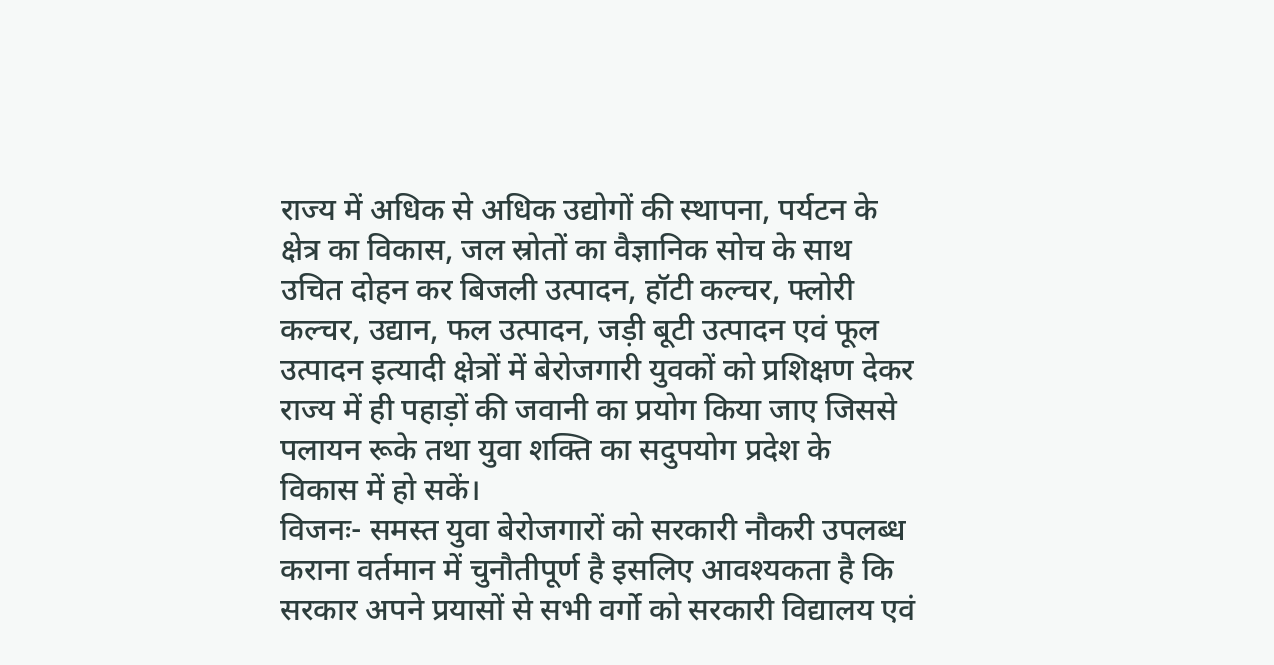राज्य में अधिक से अधिक उद्योगों की स्थापना, पर्यटन के क्षेत्र का विकास, जल स्रोतों का वैज्ञानिक सोच के साथ उचित दोहन कर बिजली उत्पादन, हॉटी कल्चर, फ्लोरी कल्चर, उद्यान, फल उत्पादन, जड़ी बूटी उत्पादन एवं फूल उत्पादन इत्यादी क्षेत्रों में बेरोजगारी युवकों को प्रशिक्षण देकर राज्य में ही पहाड़ों की जवानी का प्रयोग किया जाए जिससे पलायन रूके तथा युवा शक्ति का सदुपयोग प्रदेश के विकास में हो सकें।
विजनः- समस्त युवा बेरोजगारों को सरकारी नौकरी उपलब्ध कराना वर्तमान में चुनौतीपूर्ण है इसलिए आवश्यकता है कि सरकार अपने प्रयासों से सभी वर्गो को सरकारी विद्यालय एवं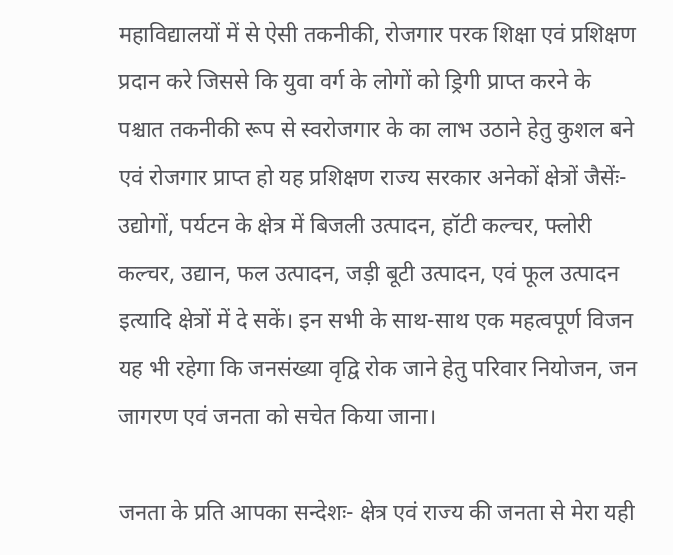महाविद्यालयों में से ऐसी तकनीकी, रोजगार परक शिक्षा एवं प्रशिक्षण प्रदान करे जिससे कि युवा वर्ग के लोगों को ड्रिगी प्राप्त करने के पश्चात तकनीकी रूप से स्वरोजगार के का लाभ उठाने हेतु कुशल बने एवं रोजगार प्राप्त हो यह प्रशिक्षण राज्य सरकार अनेकों क्षेत्रों जैसेंः- उद्योगों, पर्यटन के क्षेत्र में बिजली उत्पादन, हॉटी कल्चर, फ्लोरी कल्चर, उद्यान, फल उत्पादन, जड़ी बूटी उत्पादन, एवं फूल उत्पादन इत्यादि क्षेत्रों में दे सकें। इन सभी के साथ-साथ एक महत्वपूर्ण विजन यह भी रहेगा कि जनसंख्या वृद्वि रोक जाने हेतु परिवार नियोजन, जन जागरण एवं जनता को सचेत किया जाना।

जनता के प्रति आपका सन्देशः- क्षेत्र एवं राज्य की जनता से मेरा यही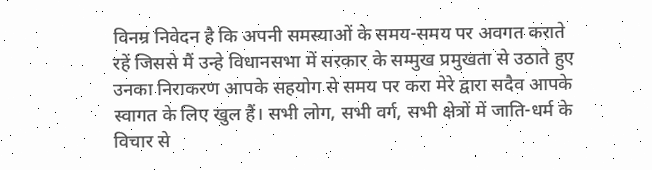विनम्र निवेदन है कि अपनी समस्याओं के समय-समय पर अवगत कराते रहें जिससे मैं उन्हे विधानसभा में सरकार के सम्मुख प्रमुखता से उठाते हुए उनका निराकरण आपके सहयोग से समय पर करा मेरे द्वारा सदैव आपके स्वागत के लिए खुल हैं। सभी लोग, सभी वर्ग, सभी क्षेत्रों में जाति-धर्म के विचार से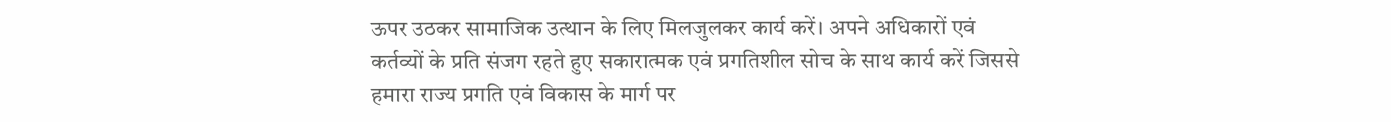ऊपर उठकर सामाजिक उत्थान के लिए मिलजुलकर कार्य करें। अपने अधिकारों एवं कर्तव्यों के प्रति संजग रहते हुए सकारात्मक एवं प्रगतिशील सोच के साथ कार्य करें जिससे हमारा राज्य प्रगति एवं विकास के मार्ग पर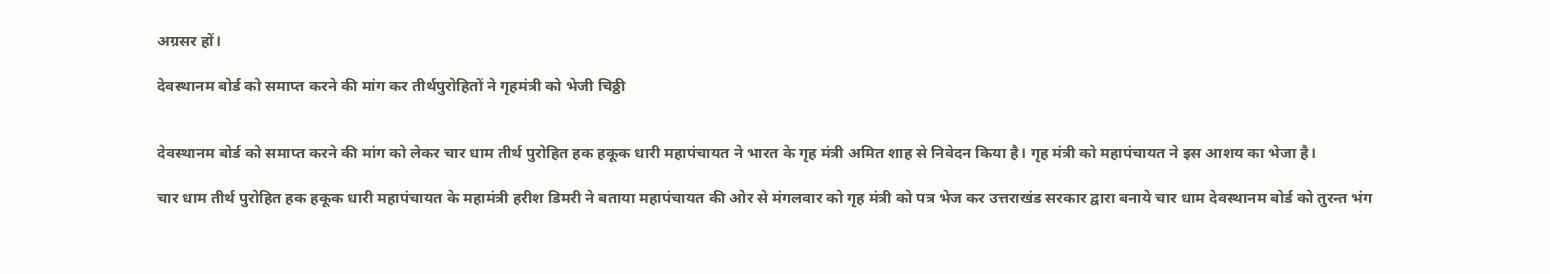अग्रसर हों।

देवस्थानम बोर्ड को समाप्त करने की मांग कर तीर्थपुरोहितों ने गृहमंत्री को भेजी चिठ्ठी


देवस्थानम बोर्ड को समाप्त करने की मांग को लेकर चार धाम तीर्थ पुरोहित हक हकूक धारी महापंचायत ने भारत के गृह मंत्री अमित शाह से निवेदन किया है। गृह मंत्री को महापंचायत ने इस आशय का भेजा है।

चार धाम तीर्थ पुरोहित हक हकूक धारी महापंचायत के महामंत्री हरीश डिमरी ने बताया महापंचायत की ओर से मंगलवार को गृह मंत्री को पत्र भेज कर उत्तराखंड सरकार द्वारा बनाये चार धाम देवस्थानम बोर्ड को तुरन्त भंग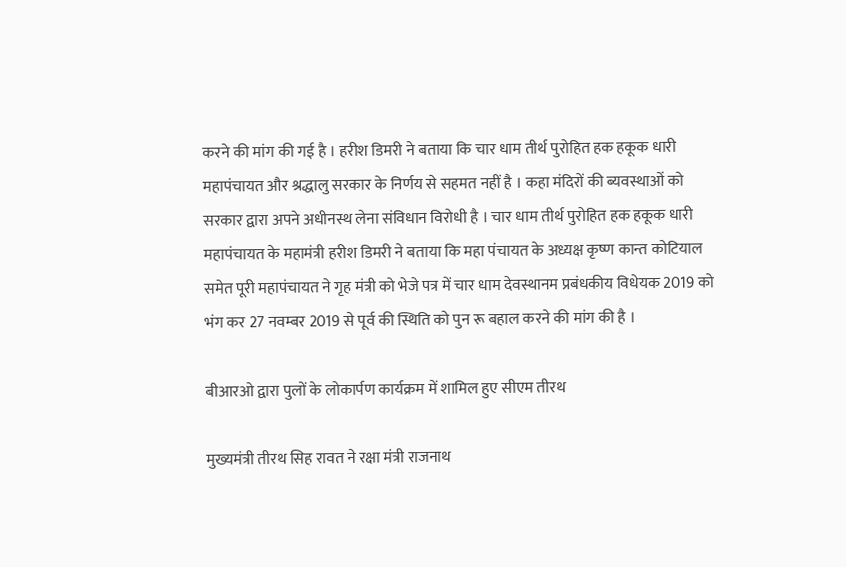करने की मांग की गई है । हरीश डिमरी ने बताया कि चार धाम तीर्थ पुरोहित हक हकूक धारी महापंचायत और श्रद्धालु सरकार के निर्णय से सहमत नहीं है । कहा मंदिरों की ब्यवस्थाओं को सरकार द्वारा अपने अधीनस्थ लेना संविधान विरोधी है । चार धाम तीर्थ पुरोहित हक हकूक धारी महापंचायत के महामंत्री हरीश डिमरी ने बताया कि महा पंचायत के अध्यक्ष कृष्ण कान्त कोटियाल समेत पूरी महापंचायत ने गृह मंत्री को भेजे पत्र में चार धाम देवस्थानम प्रबंधकीय विधेयक 2019 को भंग कर 27 नवम्बर 2019 से पूर्व की स्थिति को पुन रू बहाल करने की मांग की है ।

बीआरओ द्वारा पुलों के लोकार्पण कार्यक्रम में शामिल हुए सीएम तीरथ

मुख्यमंत्री तीरथ सिह रावत ने रक्षा मंत्री राजनाथ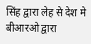सिंह द्वारा लेह से देश मे बीआरओ द्वारा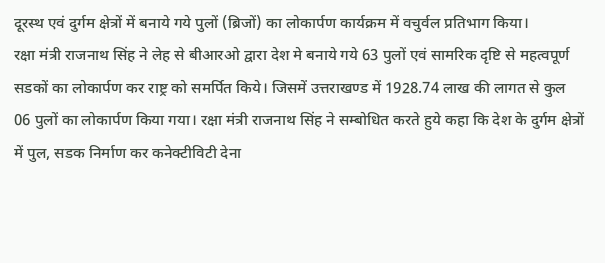दूरस्थ एवं दुर्गम क्षेत्रों में बनाये गये पुलों (ब्रिजों) का लोकार्पण कार्यक्रम में वचुर्वल प्रतिभाग किया।
रक्षा मंत्री राजनाथ सिंह ने लेह से बीआरओ द्वारा देश मे बनाये गये 63 पुलों एवं सामरिक दृष्टि से महत्वपूर्ण सडकों का लोकार्पण कर राष्ट्र को समर्पित किये। जिसमें उत्तराखण्ड में 1928.74 लाख की लागत से कुल 06 पुलों का लोकार्पण किया गया। रक्षा मंत्री राजनाथ सिंह ने सम्बोधित करते हुये कहा कि देश के दुर्गम क्षेत्रों में पुल, सडक निर्माण कर कनेक्टीविटी देना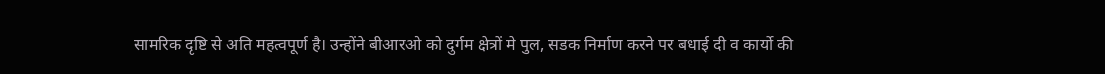सामरिक दृष्टि से अति महत्वपूर्ण है। उन्होंने बीआरओ को दुर्गम क्षेत्रों मे पुल, सडक निर्माण करने पर बधाई दी व कार्यो की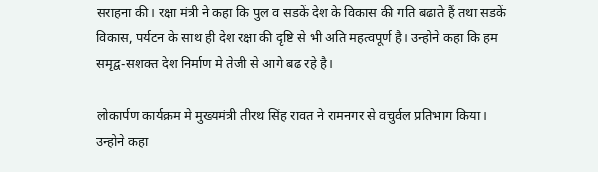सराहना की। रक्षा मंत्री ने कहा कि पुल व सडकें देश के विकास की गति बढाते हैं तथा सडकें विकास, पर्यटन के साथ ही देश रक्षा की दृष्टि से भी अति महत्वपूर्ण है। उन्होने कहा कि हम समृद्व-सशक्त देश निर्माण मे तेजी से आगे बढ रहे है।

लोकार्पण कार्यक्रम मे मुख्यमंत्री तीरथ सिंह रावत ने रामनगर से वचुर्वल प्रतिभाग किया। उन्होने कहा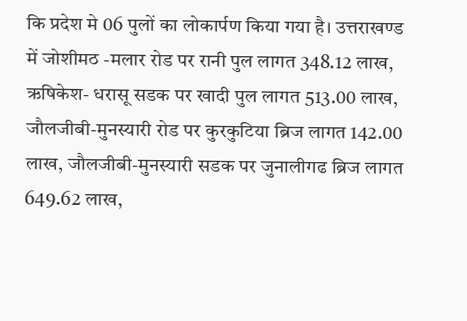कि प्रदेश मे 06 पुलों का लोकार्पण किया गया है। उत्तराखण्ड में जोशीमठ -मलार रोड पर रानी पुल लागत 348.12 लाख, ऋषिकेश- धरासू सडक पर खादी पुल लागत 513.00 लाख, जौलजीबी-मुनस्यारी रोड पर कुरकुटिया ब्रिज लागत 142.00 लाख, जौलजीबी-मुनस्यारी सडक पर जुनालीगढ ब्रिज लागत 649.62 लाख,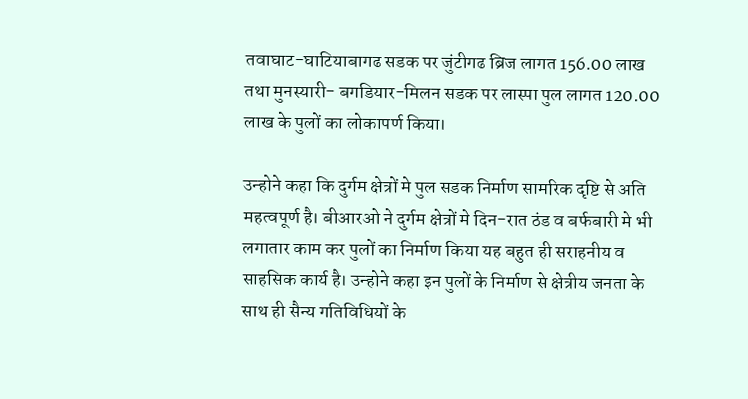तवाघाट-घाटियाबागढ सडक पर जुंटीगढ ब्रिज लागत 156.00 लाख तथा मुनस्यारी- बगडियार-मिलन सडक पर लास्पा पुल लागत 120.00 लाख के पुलों का लोकापर्ण किया।

उन्होने कहा कि दुर्गम क्षेत्रों मे पुल सडक निर्माण सामरिक दृष्टि से अति महत्वपूर्ण है। बीआरओ ने दुर्गम क्षेत्रों मे दिन-रात ठंड व बर्फबारी मे भी लगातार काम कर पुलों का निर्माण किया यह बहुत ही सराहनीय व साहसिक कार्य है। उन्होने कहा इन पुलों के निर्माण से क्षेत्रीय जनता के साथ ही सैन्य गतिविधियों के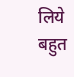लिये बहुत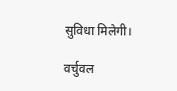सुविधा मिलेगी।

वर्चुवल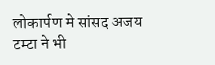लोकार्पण मे सांसद अजय टम्टा ने भी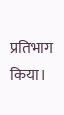प्रतिभाग किया।